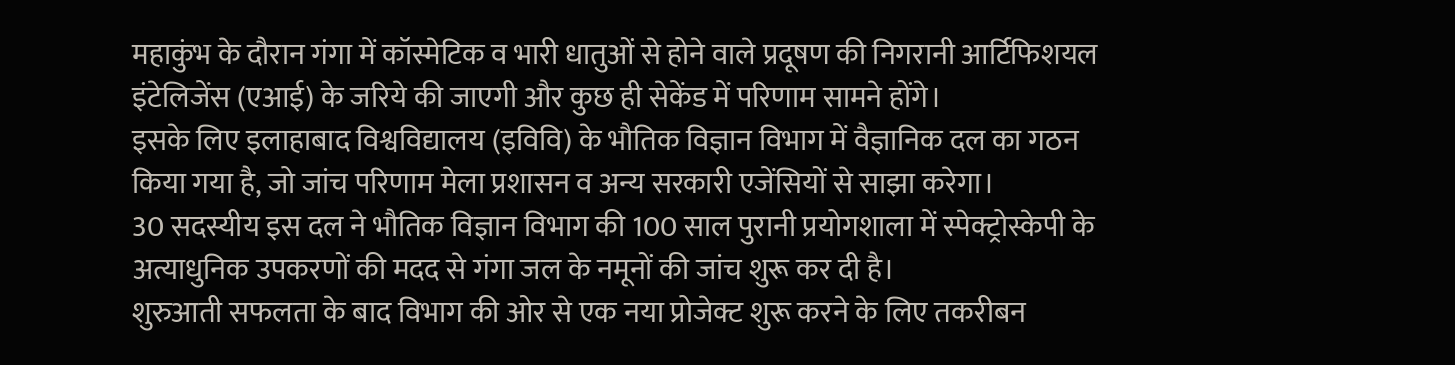महाकुंभ के दौरान गंगा में कॉस्मेटिक व भारी धातुओं से होने वाले प्रदूषण की निगरानी आर्टिफिशयल इंटेलिजेंस (एआई) के जरिये की जाएगी और कुछ ही सेकेंड में परिणाम सामने होंगे।
इसके लिए इलाहाबाद विश्वविद्यालय (इविवि) के भौतिक विज्ञान विभाग में वैज्ञानिक दल का गठन किया गया है, जो जांच परिणाम मेला प्रशासन व अन्य सरकारी एजेंसियों से साझा करेगा।
30 सदस्यीय इस दल ने भौतिक विज्ञान विभाग की 100 साल पुरानी प्रयोगशाला में स्पेक्ट्रोस्केपी के अत्याधुनिक उपकरणों की मदद से गंगा जल के नमूनों की जांच शुरू कर दी है।
शुरुआती सफलता के बाद विभाग की ओर से एक नया प्रोजेक्ट शुरू करने के लिए तकरीबन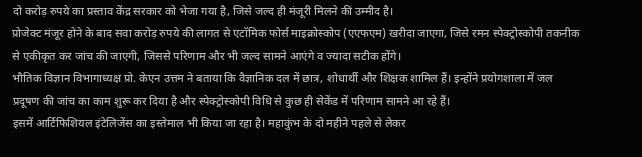दो करोड़ रुपये का प्रस्ताव केंद्र सरकार को भेजा गया है, जिसे जल्द ही मंजूरी मिलने की उम्मीद है।
प्रोजेक्ट मंजूर होने के बाद सवा करोड़ रुपये की लागत से एटॉमिक फोर्स माइक्रोस्कोप (एएफएम) खरीदा जाएगा, जिसे रमन स्पेक्ट्रोस्कोपी तकनीक से एकीकृत कर जांच की जाएगी, जिससे परिणाम और भी जल्द सामने आएंगे व ज्यादा सटीक होंगे।
भौतिक विज्ञान विभागाध्यक्ष प्रो. केएन उत्तम ने बताया कि वैज्ञानिक दल में छात्र, शोधार्थी और शिक्षक शामिल हैं। इन्होंने प्रयोगशाला में जल प्रदूषण की जांच का काम शुरू कर दिया है और स्पेक्ट्रोस्कोपी विधि से कुछ ही सेकेंड में परिणाम सामने आ रहे हैं।
इसमें आर्टिफिशियल इंटेलिजेंस का इस्तेमाल भी किया जा रहा है। महाकुंभ के दो महीने पहले से लेकर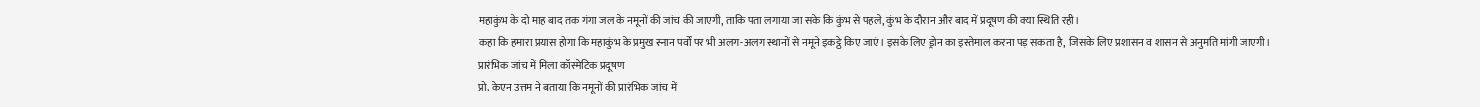महाकुंभ के दो माह बाद तक गंगा जल के नमूनों की जांच की जाएगी, ताकि पता लगाया जा सके कि कुंभ से पहले, कुंभ के दौरान और बाद में प्रदूषण की क्या स्थिति रही।
कहा कि हमारा प्रयास होगा कि महाकुंभ के प्रमुख स्नान पर्वों पर भी अलग-अलग स्थानों से नमूने इकट्ठे किए जाएं। इसके लिए ड्रोन का इस्तेमाल करना पड़ सकता है, जिसके लिए प्रशासन व शासन से अनुमति मांगी जाएगी।
प्रारंभिक जांच में मिला कॉस्मेटिक प्रदूषण
प्रो. केएन उत्तम ने बताया कि नमूनों की प्रारंभिक जांच में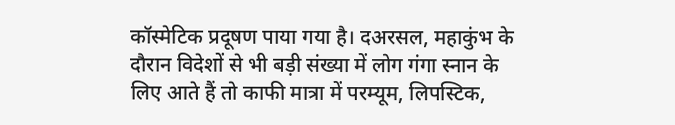कॉस्मेटिक प्रदूषण पाया गया है। दअरसल, महाकुंभ के दौरान विदेशों से भी बड़ी संख्या में लोग गंगा स्नान के लिए आते हैं तो काफी मात्रा में परम्यूम, लिपस्टिक,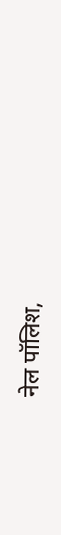नेल पॉलिश,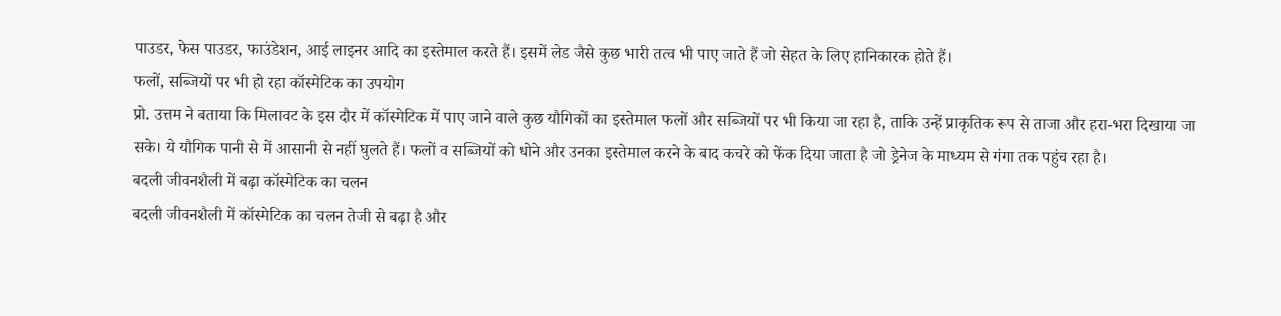पाउडर, फेस पाउडर, फाउंडेशन, आई लाइनर आदि का इस्तेमाल करते हैं। इसमें लेड जैसे कुछ भारी तत्व भी पाए जाते हैं जो सेहत के लिए हानिकारक होते हैं।
फलों, सब्जियों पर भी हो रहा कॉस्मेटिक का उपयोग
प्रो. उत्तम ने बताया कि मिलावट के इस दौर में कॉस्मेटिक में पाए जाने वाले कुछ यौगिकों का इस्तेमाल फलों और सब्जियों पर भी किया जा रहा है, ताकि उन्हें प्राकृतिक रूप से ताजा और हरा-भरा दिखाया जा सके। ये यौगिक पानी से में आसानी से नहीं घुलते हैं। फलों व सब्जियों को धोने और उनका इस्तेमाल करने के बाद कचरे को फेंक दिया जाता है जो ड्रेनेज के माध्यम से गंगा तक पहुंच रहा है।
बदली जीवनशैली में बढ़ा कॉस्मेटिक का चलन
बदली जीवनशैली में कॉस्मेटिक का चलन तेजी से बढ़ा है और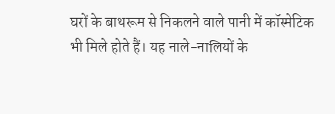घरों के बाथरूम से निकलने वाले पानी में कॉस्मेटिक भी मिले होते हैं। यह नाले-नालियों के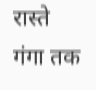रास्ते गंगा तक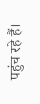पहुंच रहे हैं।